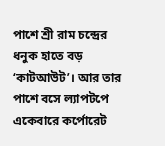পাশে শ্রী রাম চন্দ্রের ধনুক হাতে বড় ‘কাটআউট’। আর তার পাশে বসে ল্যাপটপে একেবারে কর্পোরেট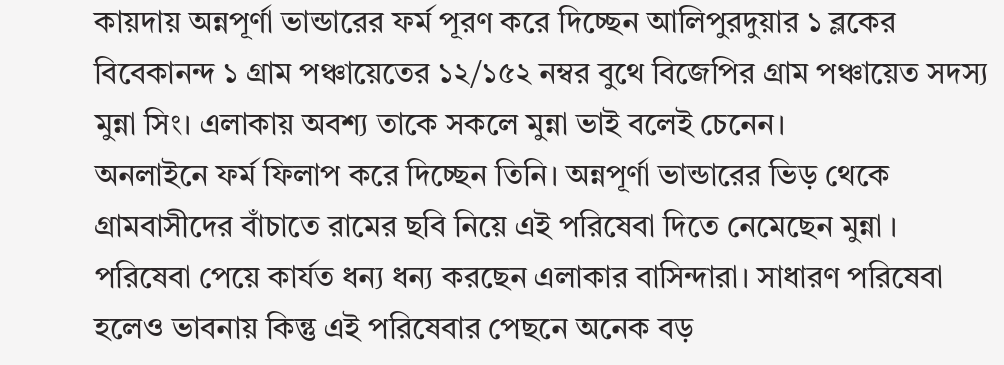কায়দায় অন্নপূর্ণা ভান্ডারের ফর্ম পূরণ করে দিচ্ছেন আলিপুরদুয়ার ১ ব্লকের বিবেকানন্দ ১ গ্রাম পঞ্চায়েতের ১২/১৫২ নম্বর বুথে বিজেপির গ্রাম পঞ্চায়েত সদস্য মুন্না সিং। এলাকায় অবশ্য তাকে সকলে মুন্না ভাই বলেই চেনেন।
অনলাইনে ফর্ম ফিলাপ করে দিচ্ছেন তিনি। অন্নপূর্ণা ভান্ডারের ভিড় থেকে গ্রামবাসীদের বাঁচাতে রামের ছবি নিয়ে এই পরিষেবা দিতে নেমেছেন মুন্না । পরিষেবা পেয়ে কার্যত ধন্য ধন্য করছেন এলাকার বাসিন্দারা। সাধারণ পরিষেবা হলেও ভাবনায় কিন্তু এই পরিষেবার পেছনে অনেক বড়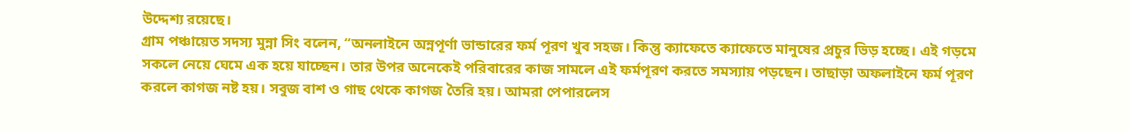উদ্দেশ্য রয়েছে।
গ্রাম পঞ্চায়েত সদস্য মুন্না সিং বলেন, “অনলাইনে অন্নপূর্ণা ভান্ডারের ফর্ম পূরণ খুব সহজ। কিন্তু ক্যাফেতে ক্যাফেতে মানুষের প্রচুর ভিড় হচ্ছে। এই গড়মে সকলে নেয়ে ঘেমে এক হয়ে যাচ্ছেন। তার উপর অনেকেই পরিবারের কাজ সামলে এই ফর্মপূরণ করতে সমস্যায় পড়ছেন। তাছাড়া অফলাইনে ফর্ম পূরণ করলে কাগজ নষ্ট হয়। সবুজ বাশ ও গাছ থেকে কাগজ তৈরি হয়। আমরা পেপারলেস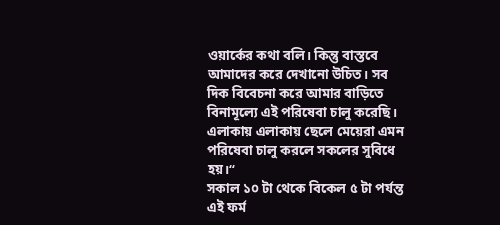ওয়ার্কের কথা বলি। কিন্তু বাস্তবে আমাদের করে দেখানো উচিত। সব দিক বিবেচনা করে আমার বাড়িতে বিনামূল্যে এই পরিষেবা চালু করেছি। এলাকায় এলাকায় ছেলে মেয়েরা এমন পরিষেবা চালু করলে সকলের সুবিধে হয়।“
সকাল ১০ টা থেকে বিকেল ৫ টা পর্যন্ত এই ফর্ম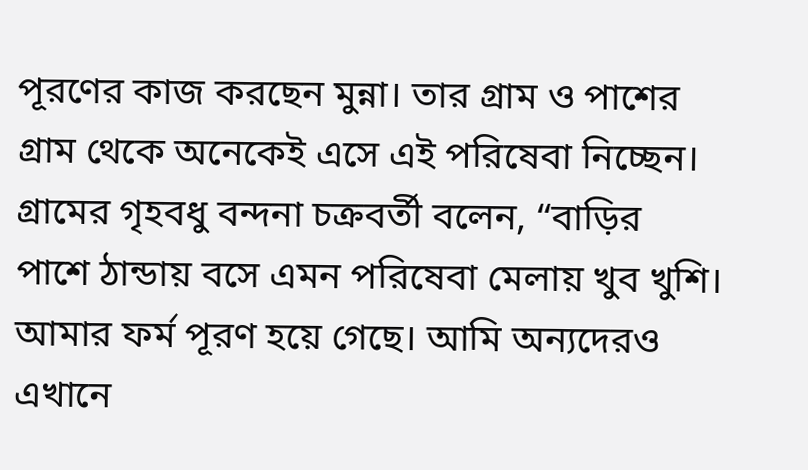পূরণের কাজ করছেন মুন্না। তার গ্রাম ও পাশের গ্রাম থেকে অনেকেই এসে এই পরিষেবা নিচ্ছেন। গ্রামের গৃহবধু বন্দনা চক্রবর্তী বলেন, “বাড়ির পাশে ঠান্ডায় বসে এমন পরিষেবা মেলায় খুব খুশি। আমার ফর্ম পূরণ হয়ে গেছে। আমি অন্যদেরও এখানে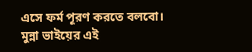এসে ফর্ম পূরণ করতে বলবো। মুন্না ভাইয়ের এই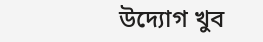উদ্যোগ খুব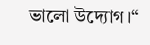ভালো উদ্যোগ।“